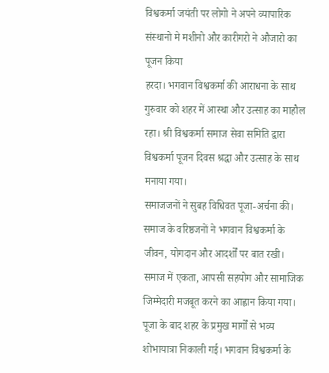विश्वकर्मा जयंती पर लोगो ने अपने व्यापारिक संस्थानो मे मशीनो और कारीगरो ने औजारो का पूजन किया
हरदा। भगवान विश्वकर्मा की आराधना के साथ गुरुवार को शहर में आस्था और उत्साह का माहौल रहा। श्री विश्वकर्मा समाज सेवा समिति द्वारा विश्वकर्मा पूजन दिवस श्रद्धा और उत्साह के साथ मनाया गया।
समाजजनों ने सुबह विधिवत पूजा-अर्चना की। समाज के वरिष्ठजनों ने भगवान विश्वकर्मा के जीवन, योगदान और आदर्शों पर बात रखी। समाज में एकता, आपसी सहयोग और सामाजिक जिम्मेदारी मजबूत करने का आह्वान किया गया।
पूजा के बाद शहर के प्रमुख मार्गों से भव्य शोभायात्रा निकाली गई। भगवान विश्वकर्मा के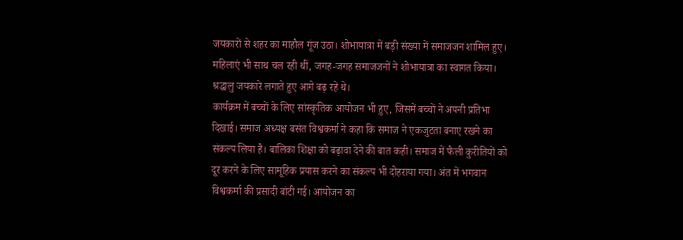जयकारों से शहर का माहौल गूंज उठा। शोभायात्रा में बड़ी संख्या में समाजजन शामिल हुए। महिलाएं भी साथ चल रही थीं, जगह-जगह समाजजनों ने शोभायात्रा का स्वागत किया। श्रद्धालु जयकारे लगाते हुए आगे बढ़ रहे थे।
कार्यक्रम में बच्चों के लिए सांस्कृतिक आयोजन भी हुए, जिसमें बच्चों ने अपनी प्रतिभा दिखाई। समाज अध्यक्ष बसंत विश्वकर्मा ने कहा कि समाज ने एकजुटता बनाए रखने का संकल्प लिया है। बालिका शिक्षा को बढ़ावा देने की बात कही। समाज में फैली कुरीतियों को दूर करने के लिए सामूहिक प्रयास करने का संकल्प भी दोहराया गया। अंत में भगवान विश्वकर्मा की प्रसादी बांटी गई। आयोजन का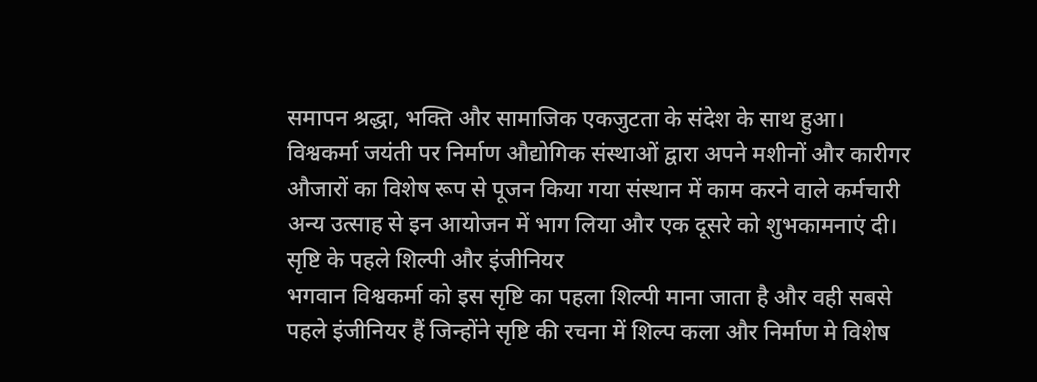समापन श्रद्धा, भक्ति और सामाजिक एकजुटता के संदेश के साथ हुआ।
विश्वकर्मा जयंती पर निर्माण औद्योगिक संस्थाओं द्वारा अपने मशीनों और कारीगर औजारों का विशेष रूप से पूजन किया गया संस्थान में काम करने वाले कर्मचारी अन्य उत्साह से इन आयोजन में भाग लिया और एक दूसरे को शुभकामनाएं दी।
सृष्टि के पहले शिल्पी और इंजीनियर
भगवान विश्वकर्मा को इस सृष्टि का पहला शिल्पी माना जाता है और वही सबसे पहले इंजीनियर हैं जिन्होंने सृष्टि की रचना में शिल्प कला और निर्माण मे विशेष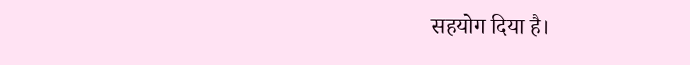सहयोग दिया है।